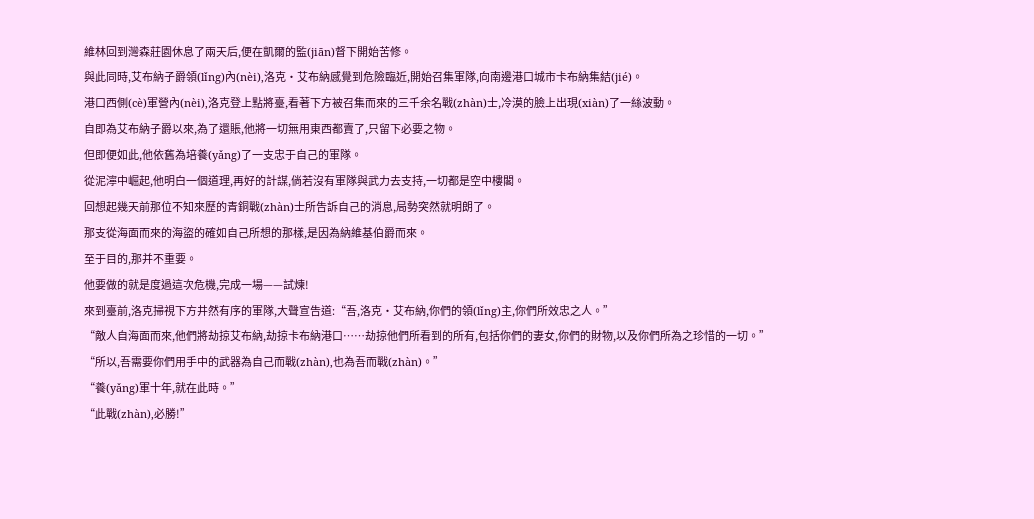維林回到灣森莊園休息了兩天后,便在凱爾的監(jiān)督下開始苦修。
與此同時,艾布納子爵領(lǐng)內(nèi),洛克·艾布納感覺到危險臨近,開始召集軍隊,向南邊港口城市卡布納集結(jié)。
港口西側(cè)軍營內(nèi),洛克登上點將臺,看著下方被召集而來的三千余名戰(zhàn)士,冷漠的臉上出現(xiàn)了一絲波動。
自即為艾布納子爵以來,為了還賬,他將一切無用東西都賣了,只留下必要之物。
但即便如此,他依舊為培養(yǎng)了一支忠于自己的軍隊。
從泥濘中崛起,他明白一個道理,再好的計謀,倘若沒有軍隊與武力去支持,一切都是空中樓閣。
回想起幾天前那位不知來歷的青銅戰(zhàn)士所告訴自己的消息,局勢突然就明朗了。
那支從海面而來的海盜的確如自己所想的那樣,是因為納維基伯爵而來。
至于目的,那并不重要。
他要做的就是度過這次危機,完成一場——試煉!
來到臺前,洛克掃視下方井然有序的軍隊,大聲宣告道:“吾,洛克·艾布納,你們的領(lǐng)主,你們所效忠之人。”
“敵人自海面而來,他們將劫掠艾布納,劫掠卡布納港口……劫掠他們所看到的所有,包括你們的妻女,你們的財物,以及你們所為之珍惜的一切。”
“所以,吾需要你們用手中的武器為自己而戰(zhàn),也為吾而戰(zhàn)。”
“養(yǎng)軍十年,就在此時。”
“此戰(zhàn),必勝!”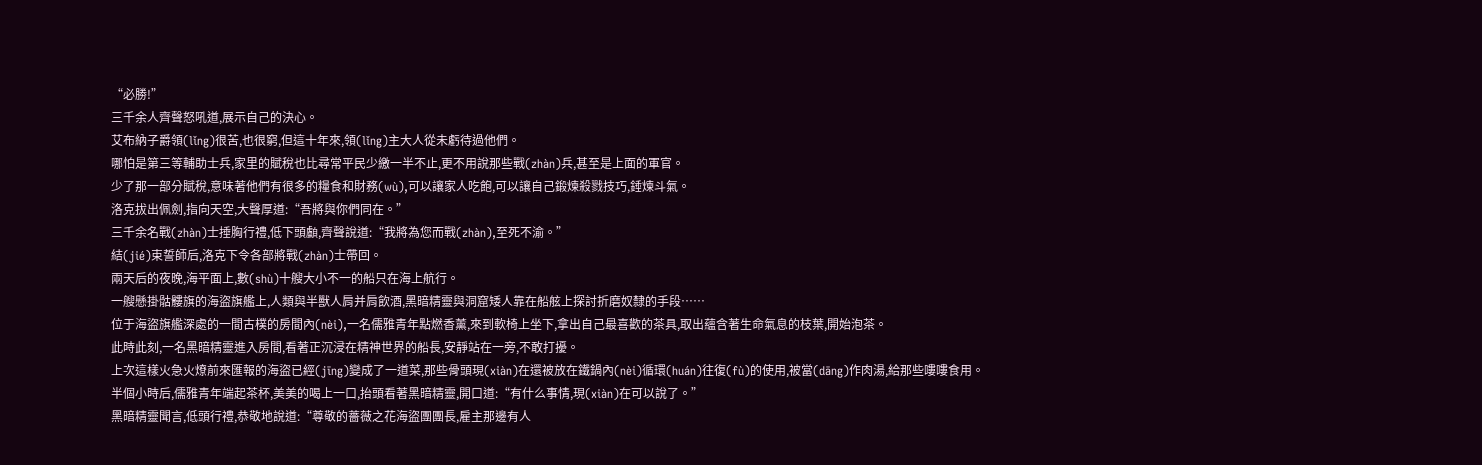“必勝!”
三千余人齊聲怒吼道,展示自己的決心。
艾布納子爵領(lǐng)很苦,也很窮,但這十年來,領(lǐng)主大人從未虧待過他們。
哪怕是第三等輔助士兵,家里的賦稅也比尋常平民少繳一半不止,更不用說那些戰(zhàn)兵,甚至是上面的軍官。
少了那一部分賦稅,意味著他們有很多的糧食和財務(wù),可以讓家人吃飽,可以讓自己鍛煉殺戮技巧,錘煉斗氣。
洛克拔出佩劍,指向天空,大聲厚道:“吾將與你們同在。”
三千余名戰(zhàn)士捶胸行禮,低下頭顱,齊聲說道:“我將為您而戰(zhàn),至死不渝。”
結(jié)束誓師后,洛克下令各部將戰(zhàn)士帶回。
兩天后的夜晚,海平面上,數(shù)十艘大小不一的船只在海上航行。
一艘懸掛骷髏旗的海盜旗艦上,人類與半獸人肩并肩飲酒,黑暗精靈與洞窟矮人靠在船舷上探討折磨奴隸的手段……
位于海盜旗艦深處的一間古樸的房間內(nèi),一名儒雅青年點燃香薰,來到軟椅上坐下,拿出自己最喜歡的茶具,取出蘊含著生命氣息的枝葉,開始泡茶。
此時此刻,一名黑暗精靈進入房間,看著正沉浸在精神世界的船長,安靜站在一旁,不敢打擾。
上次這樣火急火燎前來匯報的海盜已經(jīng)變成了一道菜,那些骨頭現(xiàn)在還被放在鐵鍋內(nèi)循環(huán)往復(fù)的使用,被當(dāng)作肉湯,給那些嘍嘍食用。
半個小時后,儒雅青年端起茶杯,美美的喝上一口,抬頭看著黑暗精靈,開口道:“有什么事情,現(xiàn)在可以說了。”
黑暗精靈聞言,低頭行禮,恭敬地說道:“尊敬的薔薇之花海盜團團長,雇主那邊有人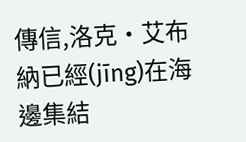傳信,洛克·艾布納已經(jīng)在海邊集結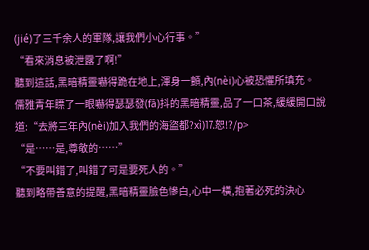(jié)了三千余人的軍隊,讓我們小心行事。”
“看來消息被泄露了啊!”
聽到這話,黑暗精靈嚇得跪在地上,渾身一顫,內(nèi)心被恐懼所填充。
儒雅青年瞟了一眼嚇得瑟瑟發(fā)抖的黑暗精靈,品了一口茶,緩緩開口說道:“去將三年內(nèi)加入我們的海盜都?xì)⒘恕!?/p>
“是……是,尊敬的……”
“不要叫錯了,叫錯了可是要死人的。”
聽到略帶善意的提醒,黑暗精靈臉色慘白,心中一橫,抱著必死的決心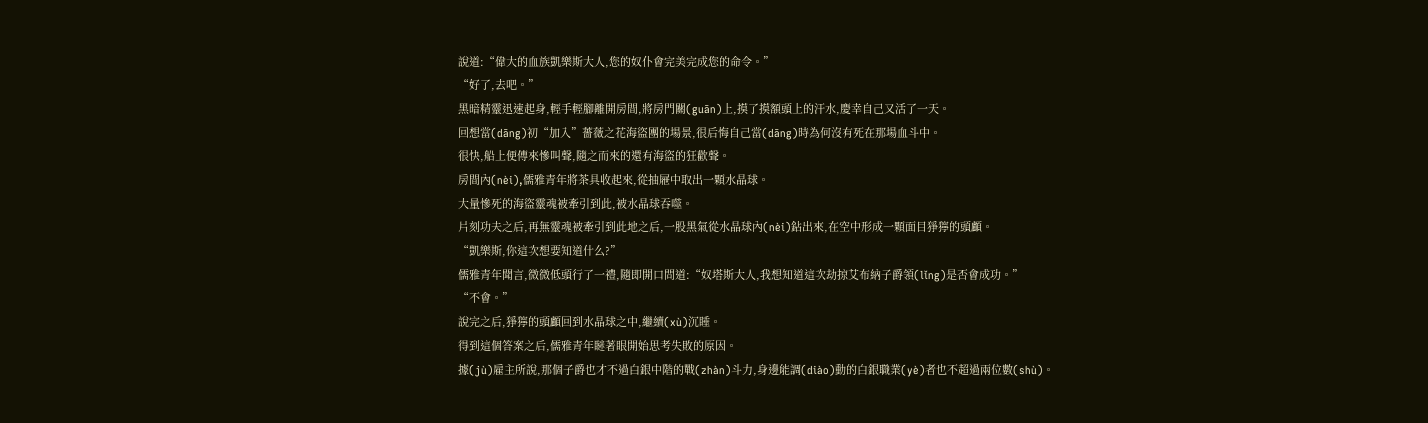說道:“偉大的血族凱樂斯大人,您的奴仆會完美完成您的命令。”
“好了,去吧。”
黑暗精靈迅速起身,輕手輕腳離開房間,將房門關(guān)上,摸了摸額頭上的汗水,慶幸自己又活了一天。
回想當(dāng)初“加入”薔薇之花海盜團的場景,很后悔自己當(dāng)時為何沒有死在那場血斗中。
很快,船上便傳來慘叫聲,隨之而來的還有海盜的狂歡聲。
房間內(nèi),儒雅青年將茶具收起來,從抽屜中取出一顆水晶球。
大量慘死的海盜靈魂被牽引到此,被水晶球吞噬。
片刻功夫之后,再無靈魂被牽引到此地之后,一股黑氣從水晶球內(nèi)鉆出來,在空中形成一顆面目猙獰的頭顱。
“凱樂斯,你這次想要知道什么?”
儒雅青年聞言,微微低頭行了一禮,隨即開口問道:“奴塔斯大人,我想知道這次劫掠艾布納子爵領(lǐng)是否會成功。”
“不會。”
說完之后,猙獰的頭顱回到水晶球之中,繼續(xù)沉睡。
得到這個答案之后,儒雅青年瞇著眼開始思考失敗的原因。
據(jù)雇主所說,那個子爵也才不過白銀中階的戰(zhàn)斗力,身邊能調(diào)動的白銀職業(yè)者也不超過兩位數(shù)。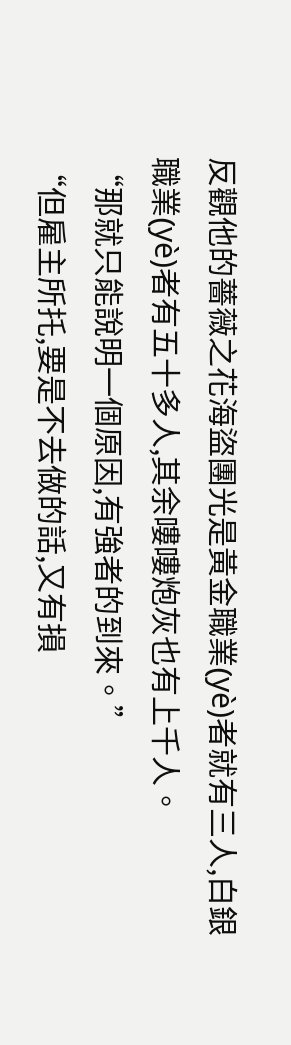反觀他的薔薇之花海盜團光是黃金職業(yè)者就有三人,白銀職業(yè)者有五十多人,其余嘍嘍炮灰也有上千人。
“那就只能說明一個原因,有強者的到來。”
“但雇主所托,要是不去做的話,又有損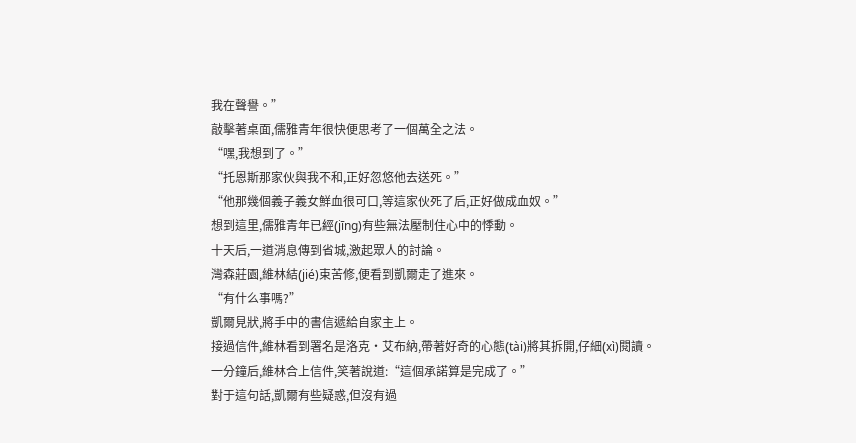我在聲譽。”
敲擊著桌面,儒雅青年很快便思考了一個萬全之法。
“嘿,我想到了。”
“托恩斯那家伙與我不和,正好忽悠他去送死。”
“他那幾個義子義女鮮血很可口,等這家伙死了后,正好做成血奴。”
想到這里,儒雅青年已經(jīng)有些無法壓制住心中的悸動。
十天后,一道消息傳到省城,激起眾人的討論。
灣森莊園,維林結(jié)束苦修,便看到凱爾走了進來。
“有什么事嗎?”
凱爾見狀,將手中的書信遞給自家主上。
接過信件,維林看到署名是洛克·艾布納,帶著好奇的心態(tài)將其拆開,仔細(xì)閱讀。
一分鐘后,維林合上信件,笑著說道:“這個承諾算是完成了。”
對于這句話,凱爾有些疑惑,但沒有過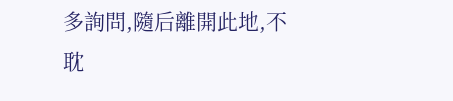多詢問,隨后離開此地,不耽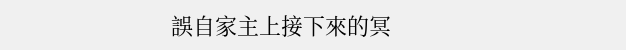誤自家主上接下來的冥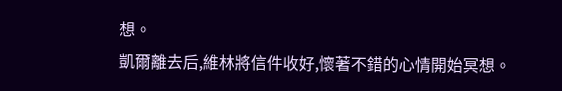想。
凱爾離去后,維林將信件收好,懷著不錯的心情開始冥想。